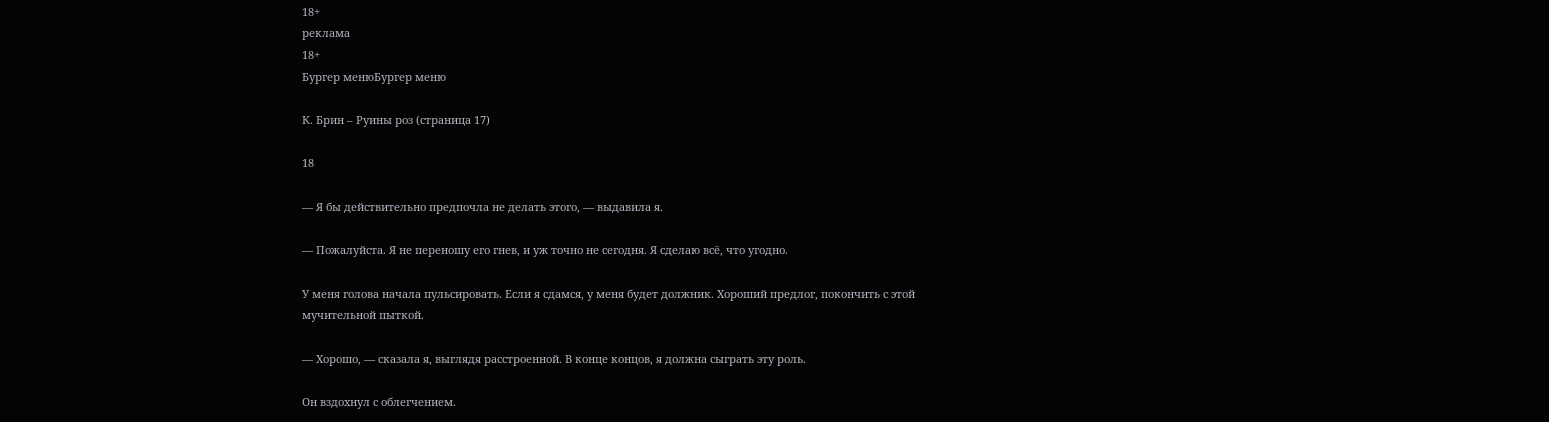18+
реклама
18+
Бургер менюБургер меню

К. Брин – Руины роз (страница 17)

18

— Я бы действительно предпочла не делать этого, — выдавила я.

— Пожалуйста. Я не переношу его гнев, и уж точно не сегодня. Я сделаю всё, что угодно.

У меня голова начала пульсировать. Если я сдамся, у меня будет должник. Хороший предлог, покончить с этой мучительной пыткой.

— Хорошо, — сказала я, выглядя расстроенной. В конце концов, я должна сыграть эту роль.

Он вздохнул с облегчением.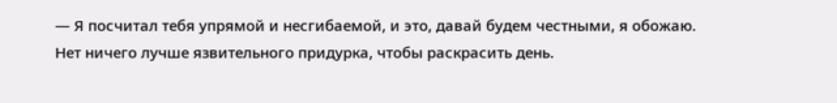— Я посчитал тебя упрямой и несгибаемой, и это, давай будем честными, я обожаю. Нет ничего лучше язвительного придурка, чтобы раскрасить день.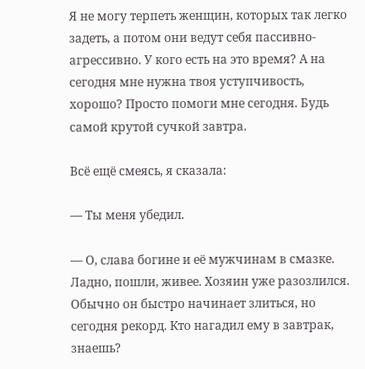Я не могу терпеть женщин, которых так легко задеть, а потом они ведут себя пассивно-агрессивно. У кого есть на это время? А на сегодня мне нужна твоя уступчивость, хорошо? Просто помоги мне сегодня. Будь самой крутой сучкой завтра.

Всё ещё смеясь, я сказала:

— Ты меня убедил.

— О, слава богине и её мужчинам в смазке. Ладно, пошли, живее. Хозяин уже разозлился. Обычно он быстро начинает злиться, но сегодня рекорд. Кто нагадил ему в завтрак, знаешь?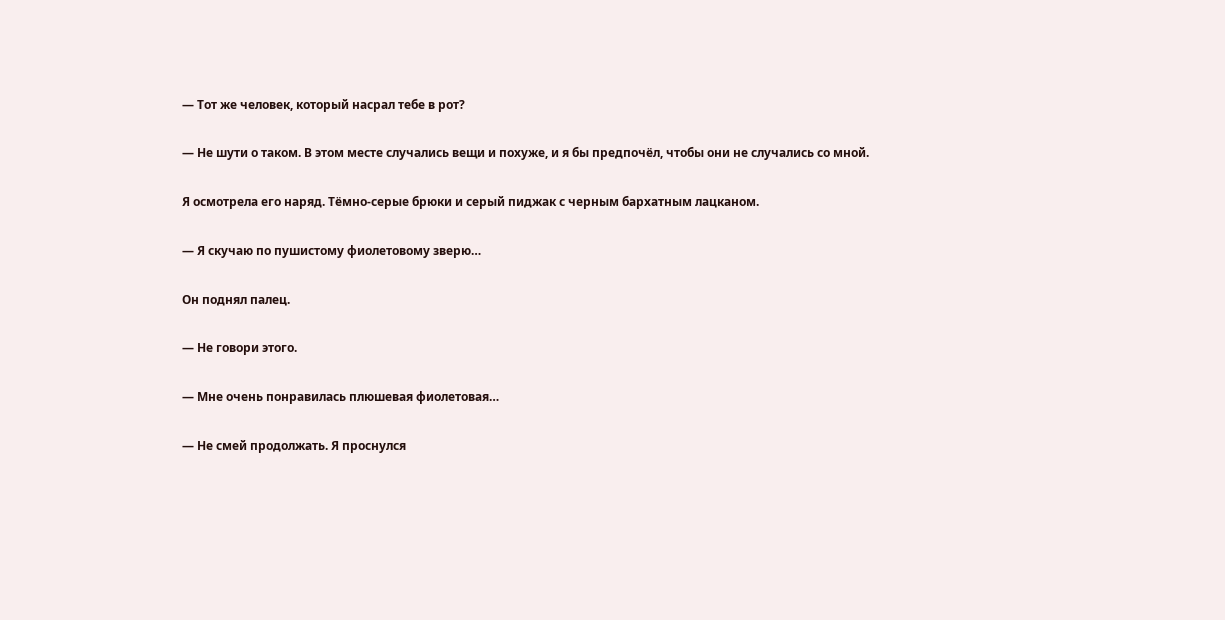— Тот же человек, который насрал тебе в рот?

— Не шути о таком. В этом месте случались вещи и похуже, и я бы предпочёл, чтобы они не случались со мной.

Я осмотрела его наряд. Тёмно-серые брюки и серый пиджак с черным бархатным лацканом.

— Я скучаю по пушистому фиолетовому зверю…

Он поднял палец.

— Не говори этого.

— Мне очень понравилась плюшевая фиолетовая…

— Не смей продолжать. Я проснулся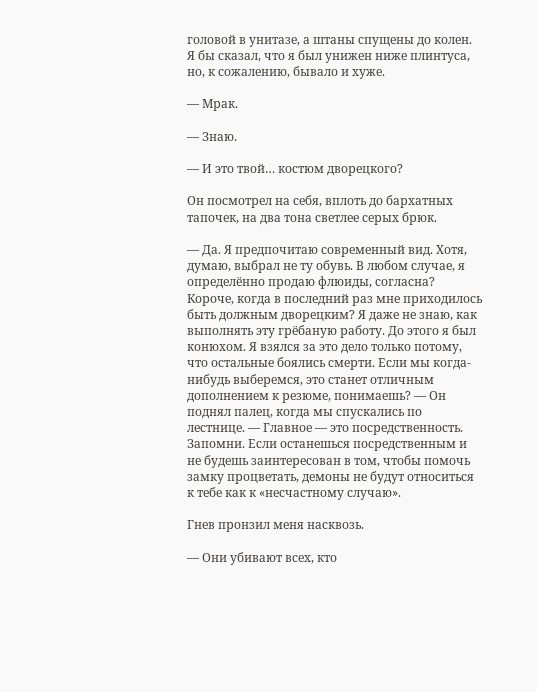головой в унитазе, а штаны спущены до колен. Я бы сказал, что я был унижен ниже плинтуса, но, к сожалению, бывало и хуже.

— Мрак.

— Знаю.

— И это твой… костюм дворецкого?

Он посмотрел на себя, вплоть до бархатных тапочек, на два тона светлее серых брюк.

— Да. Я предпочитаю современный вид. Хотя, думаю, выбрал не ту обувь. В любом случае, я определённо продаю флюиды, согласна? Короче, когда в последний раз мне приходилось быть должным дворецким? Я даже не знаю, как выполнять эту грёбаную работу. До этого я был конюхом. Я взялся за это дело только потому, что остальные боялись смерти. Если мы когда-нибудь выберемся, это станет отличным дополнением к резюме, понимаешь? — Он поднял палец, когда мы спускались по лестнице. — Главное — это посредственность. Запомни. Если останешься посредственным и не будешь заинтересован в том, чтобы помочь замку процветать, демоны не будут относиться к тебе как к «несчастному случаю».

Гнев пронзил меня насквозь.

— Они убивают всех, кто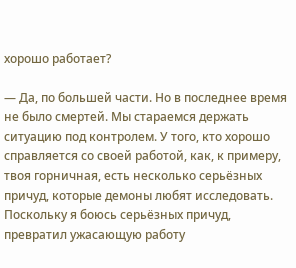хорошо работает?

— Да, по большей части. Но в последнее время не было смертей. Мы стараемся держать ситуацию под контролем. У того, кто хорошо справляется со своей работой, как, к примеру, твоя горничная, есть несколько серьёзных причуд, которые демоны любят исследовать. Поскольку я боюсь серьёзных причуд, превратил ужасающую работу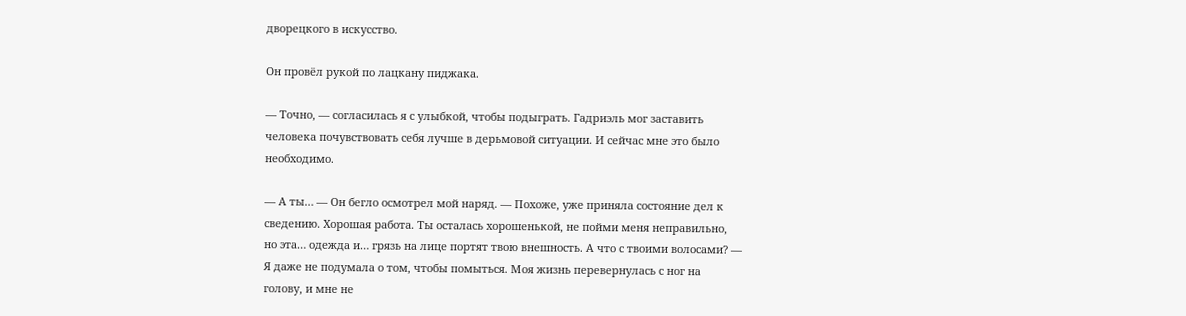дворецкого в искусство.

Он провёл рукой по лацкану пиджака.

— Точно, — согласилась я с улыбкой, чтобы подыграть. Гадриэль мог заставить человека почувствовать себя лучше в дерьмовой ситуации. И сейчас мне это было необходимо.

— А ты… — Он бегло осмотрел мой наряд. — Похоже, уже приняла состояние дел к сведению. Хорошая работа. Ты осталась хорошенькой, не пойми меня неправильно, но эта… одежда и… грязь на лице портят твою внешность. А что с твоими волосами? — Я даже не подумала о том, чтобы помыться. Моя жизнь перевернулась с ног на голову, и мне не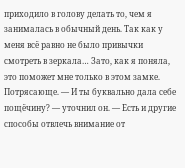приходило в голову делать то, чем я занималась в обычный день. Так как у меня всё равно не было привычки смотреть в зеркала… Зато, как я поняла, это поможет мне только в этом замке. Потрясающе. — И ты буквально дала себе пощёчину? — уточнил он. — Есть и другие способы отвлечь внимание от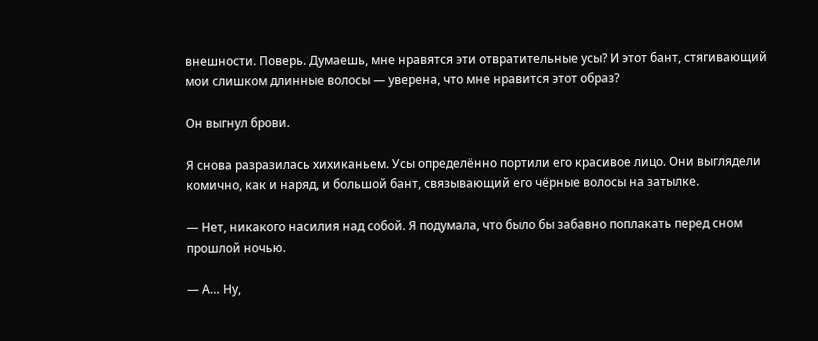внешности. Поверь. Думаешь, мне нравятся эти отвратительные усы? И этот бант, стягивающий мои слишком длинные волосы — уверена, что мне нравится этот образ?

Он выгнул брови.

Я снова разразилась хихиканьем. Усы определённо портили его красивое лицо. Они выглядели комично, как и наряд, и большой бант, связывающий его чёрные волосы на затылке.

— Нет, никакого насилия над собой. Я подумала, что было бы забавно поплакать перед сном прошлой ночью.

— А… Ну,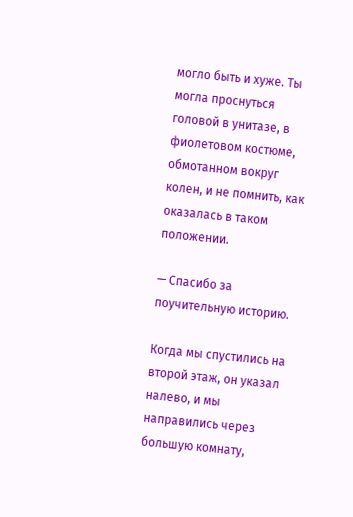могло быть и хуже. Ты могла проснуться головой в унитазе, в фиолетовом костюме, обмотанном вокруг колен, и не помнить, как оказалась в таком положении.

— Спасибо за поучительную историю.

Когда мы спустились на второй этаж, он указал налево, и мы направились через большую комнату,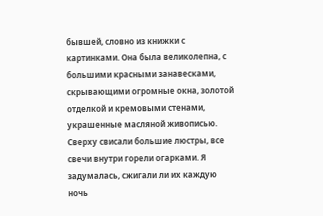бывшей, словно из книжки с картинками. Она была великолепна, с большими красными занавесками, скрывающими огромные окна, золотой отделкой и кремовыми стенами, украшенные масляной живописью. Сверху свисали большие люстры, все свечи внутри горели огарками. Я задумалась, сжигали ли их каждую ночь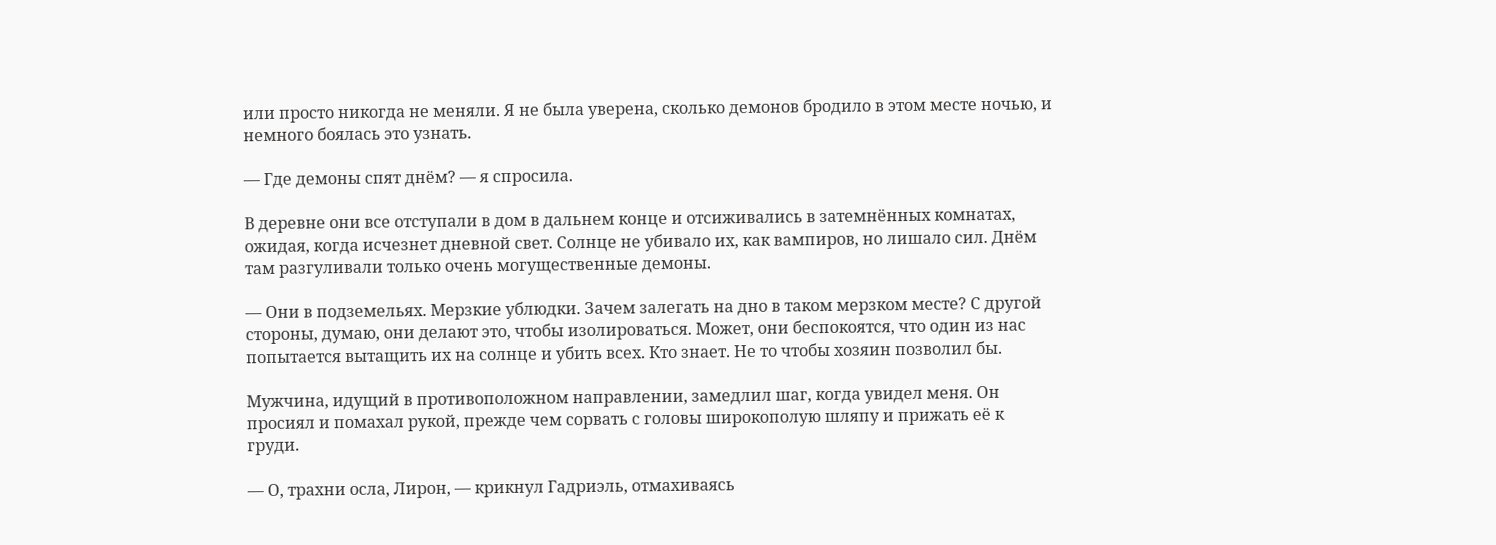или просто никогда не меняли. Я не была уверена, сколько демонов бродило в этом месте ночью, и немного боялась это узнать.

— Где демоны спят днём? — я спросила.

В деревне они все отступали в дом в дальнем конце и отсиживались в затемнённых комнатах, ожидая, когда исчезнет дневной свет. Солнце не убивало их, как вампиров, но лишало сил. Днём там разгуливали только очень могущественные демоны.

— Они в подземельях. Мерзкие ублюдки. Зачем залегать на дно в таком мерзком месте? С другой стороны, думаю, они делают это, чтобы изолироваться. Может, они беспокоятся, что один из нас попытается вытащить их на солнце и убить всех. Кто знает. Не то чтобы хозяин позволил бы.

Мужчина, идущий в противоположном направлении, замедлил шаг, когда увидел меня. Он просиял и помахал рукой, прежде чем сорвать с головы широкополую шляпу и прижать её к груди.

— О, трахни осла, Лирон, — крикнул Гадриэль, отмахиваясь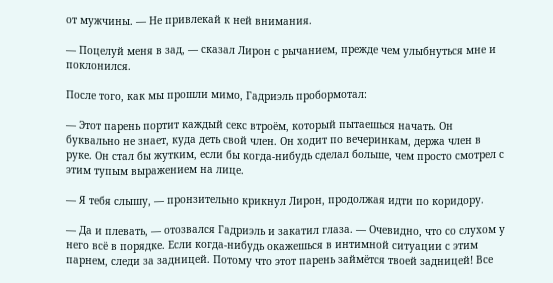от мужчины. — Не привлекай к ней внимания.

— Поцелуй меня в зад, — сказал Лирон с рычанием, прежде чем улыбнуться мне и поклонился.

После того, как мы прошли мимо, Гадриэль пробормотал:

— Этот парень портит каждый секс втроём, который пытаешься начать. Он буквально не знает, куда деть свой член. Он ходит по вечеринкам, держа член в руке. Он стал бы жутким, если бы когда-нибудь сделал больше, чем просто смотрел с этим тупым выражением на лице.

— Я тебя слышу, — пронзительно крикнул Лирон, продолжая идти по коридору.

— Да и плевать, — отозвался Гадриэль и закатил глаза. — Очевидно, что со слухом у него всё в порядке. Если когда-нибудь окажешься в интимной ситуации с этим парнем, следи за задницей. Потому что этот парень займётся твоей задницей! Все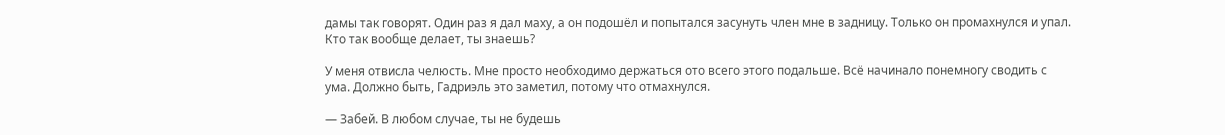дамы так говорят. Один раз я дал маху, а он подошёл и попытался засунуть член мне в задницу. Только он промахнулся и упал. Кто так вообще делает, ты знаешь?

У меня отвисла челюсть. Мне просто необходимо держаться ото всего этого подальше. Всё начинало понемногу сводить с ума. Должно быть, Гадриэль это заметил, потому что отмахнулся.

— Забей. В любом случае, ты не будешь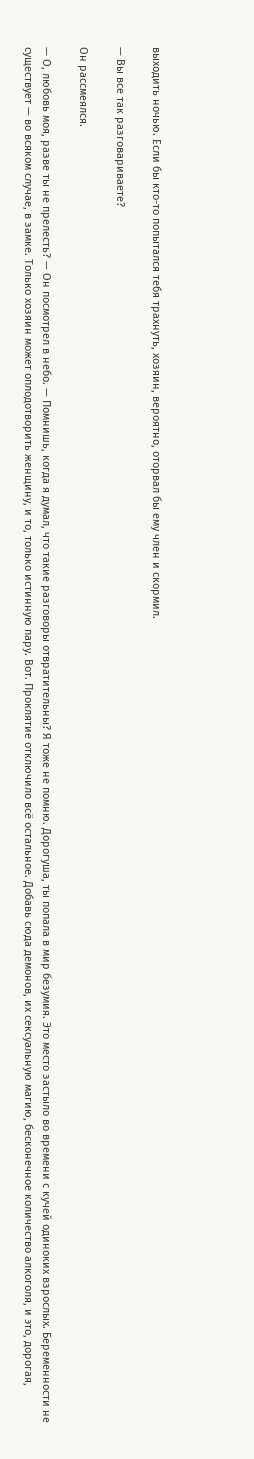выходить ночью. Если бы кто-то попытался тебя трахнуть, хозяин, вероятно, оторвал бы ему член и скормил.

— Вы все так разговариваете?

Он рассмеялся.

— О, любовь моя, разве ты не прелесть? — Он посмотрел в небо. — Помнишь, когда я думал, что такие разговоры отвратительны? Я тоже не помню. Дорогуша, ты попала в мир безумия. Это место застыло во времени с кучей одиноких взрослых. Беременности не существует — во всяком случае, в замке. Только хозяин может оплодотворить женщину, и то, только истинную пару. Вот. Проклятие отключило всё остальное. Добавь сюда демонов, их сексуальную магию, бесконечное количество алкоголя, и это, дорогая,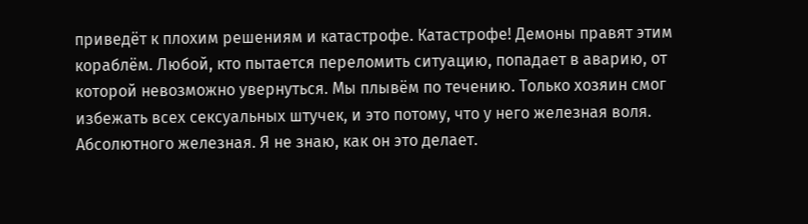приведёт к плохим решениям и катастрофе. Катастрофе! Демоны правят этим кораблём. Любой, кто пытается переломить ситуацию, попадает в аварию, от которой невозможно увернуться. Мы плывём по течению. Только хозяин смог избежать всех сексуальных штучек, и это потому, что у него железная воля. Абсолютного железная. Я не знаю, как он это делает.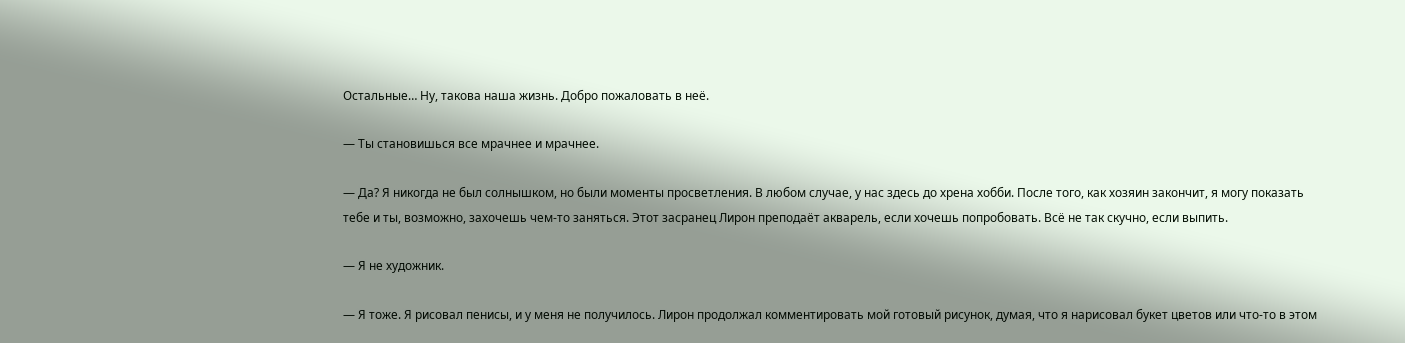Остальные… Ну, такова наша жизнь. Добро пожаловать в неё.

— Ты становишься все мрачнее и мрачнее.

— Да? Я никогда не был солнышком, но были моменты просветления. В любом случае, у нас здесь до хрена хобби. После того, как хозяин закончит, я могу показать тебе и ты, возможно, захочешь чем-то заняться. Этот засранец Лирон преподаёт акварель, если хочешь попробовать. Всё не так скучно, если выпить.

— Я не художник.

— Я тоже. Я рисовал пенисы, и у меня не получилось. Лирон продолжал комментировать мой готовый рисунок, думая, что я нарисовал букет цветов или что-то в этом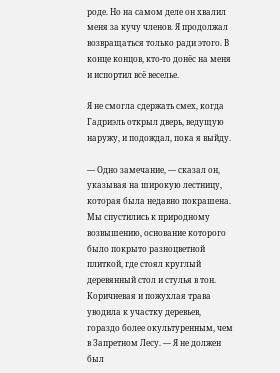роде. Но на самом деле он хвалил меня за кучу членов. Я продолжал возвращаться только ради этого. В конце концов, кто-то донёс на меня и испортил всё веселье.

Я не смогла сдержать смех, когда Гадриэль открыл дверь, ведущую наружу, и подождал, пока я выйду.

— Одно замечание, — сказал он, указывая на широкую лестницу, которая была недавно покрашена. Мы спустились к природному возвышению, основание которого было покрыто разноцветной плиткой, где стоял круглый деревянный стол и стулья в тон. Коричневая и пожухлая трава уводила к участку деревьев, гораздо более окультуренным, чем в Запретном Лесу. — Я не должен был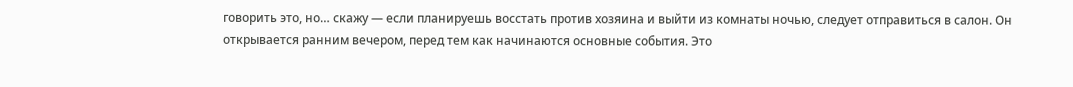говорить это, но… скажу — если планируешь восстать против хозяина и выйти из комнаты ночью, следует отправиться в салон. Он открывается ранним вечером, перед тем как начинаются основные события. Это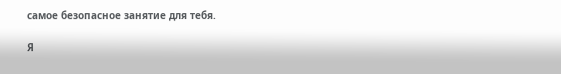самое безопасное занятие для тебя.

Я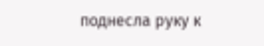поднесла руку к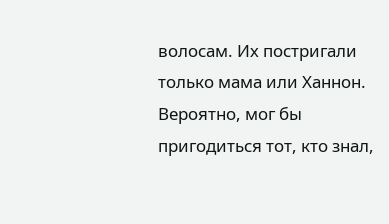волосам. Их постригали только мама или Ханнон. Вероятно, мог бы пригодиться тот, кто знал,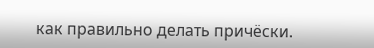как правильно делать причёски.